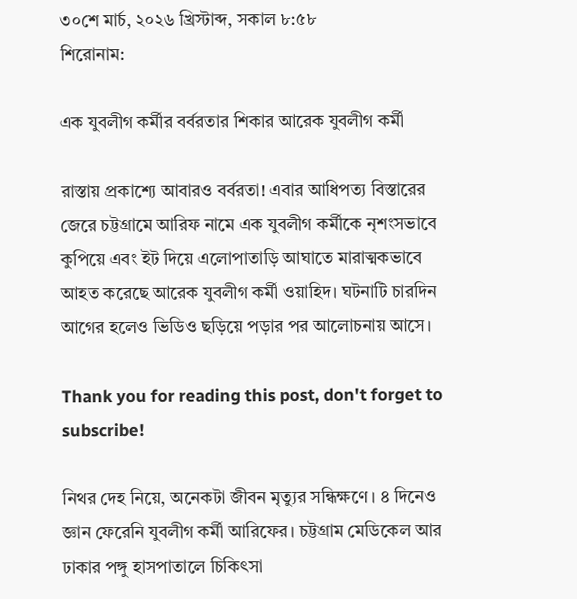৩০শে মার্চ, ২০২৬ খ্রিস্টাব্দ, সকাল ৮:৫৮
শিরোনাম:

এক যুবলীগ কর্মীর বর্বরতার শিকার আরেক যুবলীগ কর্মী

রাস্তায় প্রকাশ্যে আবারও বর্বরতা! এবার আধিপত্য বিস্তারের জেরে চট্টগ্রামে আরিফ নামে এক যুবলীগ কর্মীকে নৃশংসভাবে কুপিয়ে এবং ইট দিয়ে এলোপাতাড়ি আঘাতে মারাত্মকভাবে আহত করেছে আরেক যুবলীগ কর্মী ওয়াহিদ। ঘটনাটি চারদিন আগের হলেও ভিডিও ছড়িয়ে পড়ার পর আলোচনায় আসে।

Thank you for reading this post, don't forget to subscribe!

নিথর দেহ নিয়ে, অনেকটা জীবন মৃত্যুর সন্ধিক্ষণে। ৪ দিনেও জ্ঞান ফেরেনি যুবলীগ কর্মী আরিফের। চট্টগ্রাম মেডিকেল আর ঢাকার পঙ্গু হাসপাতালে চিকিৎসা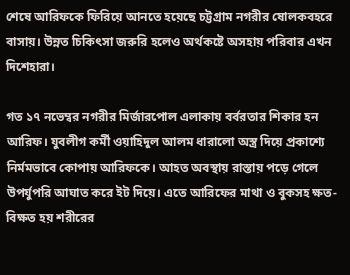শেষে আরিফকে ফিরিয়ে আনতে হয়েছে চট্টগ্রাম নগরীর ষোলকবহরে বাসায়। উন্নত চিকিৎসা জরুরি হলেও অর্থকষ্টে অসহায় পরিবার এখন দিশেহারা।

গত ১৭ নভেম্বর নগরীর মির্জারপোল এলাকায় বর্বরতার শিকার হন আরিফ। যুবলীগ কর্মী ওয়াহিদুল আলম ধারালো অস্ত্র দিয়ে প্রকাশ্যে নির্মমভাবে কোপায় আরিফকে। আহত অবস্থায় রাস্তায় পড়ে গেলে উপর্যুপরি আঘাত করে ইট দিয়ে। এতে আরিফের মাথা ও বুকসহ ক্ষত-বিক্ষত হয় শরীরের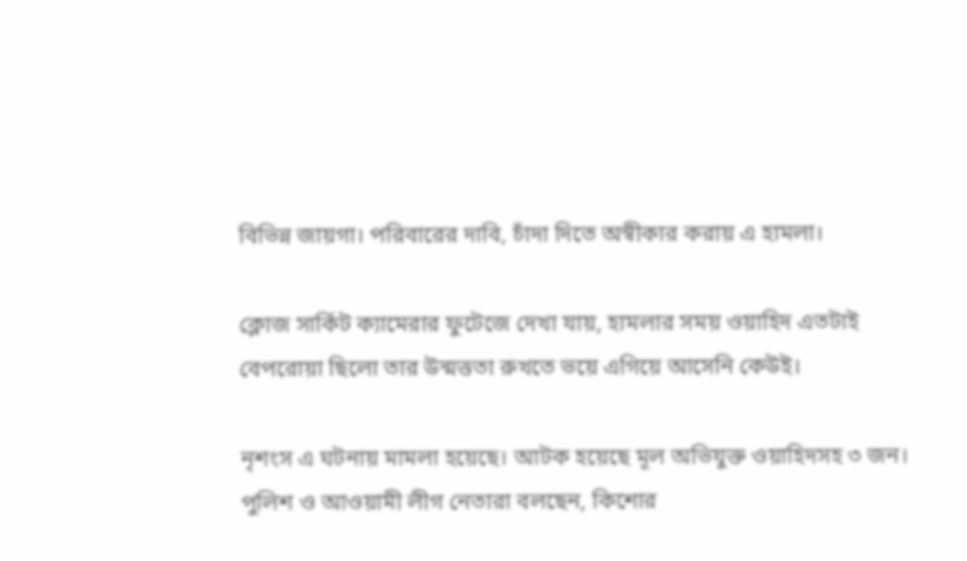বিভিন্ন জায়গা। পরিবারের দাবি, চাঁদা দিতে অস্বীকার করায় এ হামলা।

ক্লোজ সার্কিট ক্যামেরার ফুটেজে দেখা যায়, হামলার সময় ওয়াহিদ এতটাই বেপরোয়া ছিলো তার উন্মত্ততা রুখতে ভয়ে এগিয়ে আসেনি কেউই।

নৃশংস এ ঘটনায় মামলা হয়েছে। আটক হয়েছে মূল অভিযুক্ত ওয়াহিদসহ ৩ জন। পুলিশ ও আওয়ামী লীগ নেতারা বলছেন, কিশোর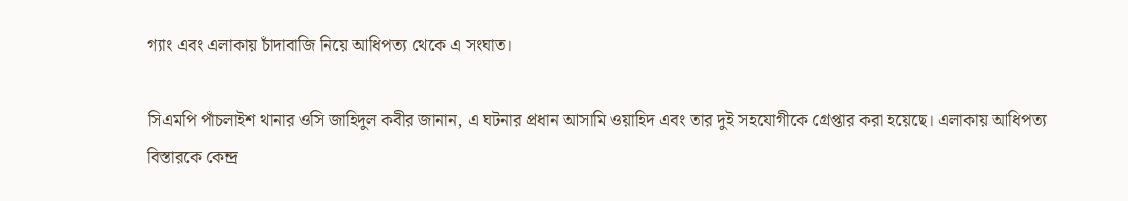গ্যাং এবং এলাকায় চাঁদাবাজি নিয়ে আধিপত্য থেকে এ সংঘাত।

সিএমপি পাঁচলাইশ থানার ওসি জাহিদুল কবীর জানান, এ ঘটনার প্রধান আসামি ওয়াহিদ এবং তার দুই সহযোগীকে গ্রেপ্তার করা হয়েছে। এলাকায় আধিপত্য বিস্তারকে কেন্দ্র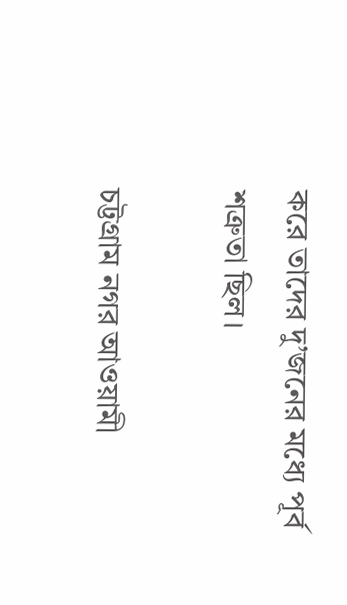করে তাদের দু’জনের মধ্যে পূর্ব শত্রুতা ছিল।

চট্টগ্রাম নগর আওয়ামী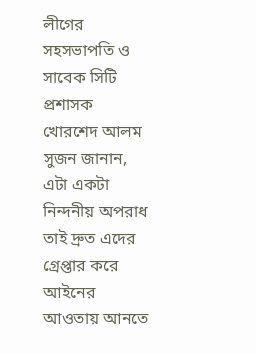লীগের সহসভাপতি ও সাবেক সিটি প্রশাসক খোরশেদ আলম সুজন জানান, এটা একটা নিন্দনীয় অপরাধ তাই দ্রুত এদের গ্রেপ্তার করে আইনের আওতায় আনতে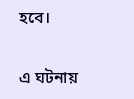হবে।

এ ঘটনায়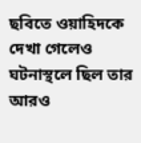ছবিতে ওয়াহিদকে দেখা গেলেও ঘটনাস্থলে ছিল তার আরও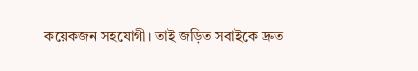কয়েকজন সহযোগী। তাই জড়িত সবাইকে দ্রুত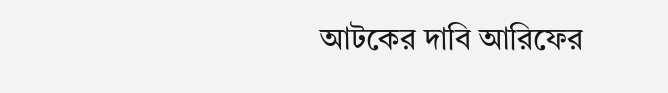আটকের দাবি আরিফের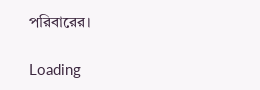পরিবারের।

Loading